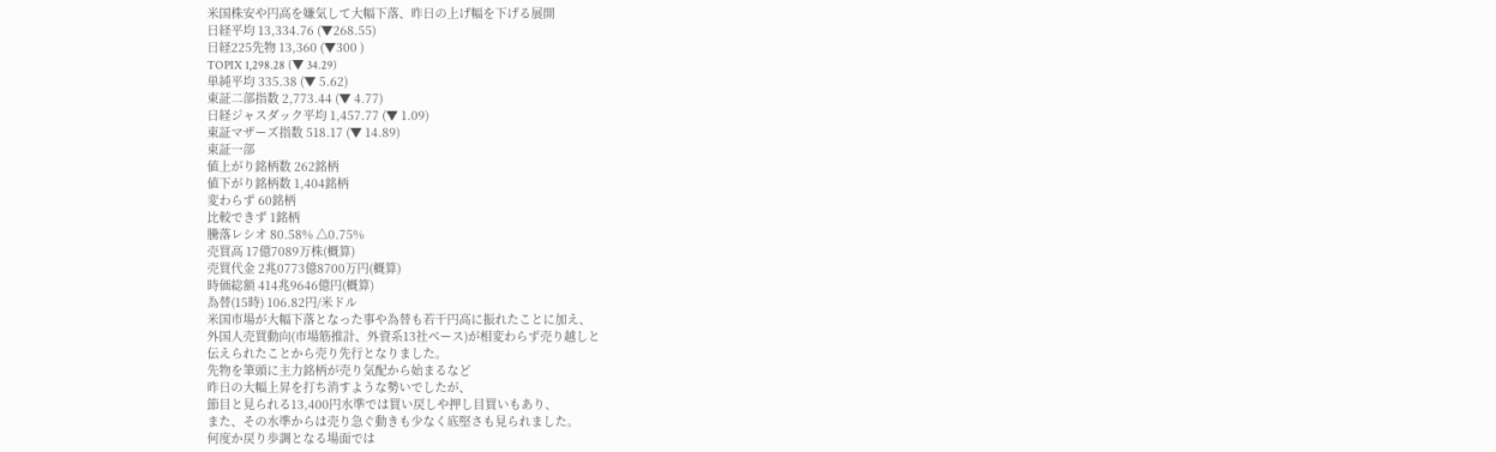米国株安や円高を嫌気して大幅下落、昨日の上げ幅を下げる展開
日経平均 13,334.76 (▼268.55)
日経225先物 13,360 (▼300 )
TOPIX 1,298.28 (▼ 34.29)
単純平均 335.38 (▼ 5.62)
東証二部指数 2,773.44 (▼ 4.77)
日経ジャスダック平均 1,457.77 (▼ 1.09)
東証マザーズ指数 518.17 (▼ 14.89)
東証一部
値上がり銘柄数 262銘柄
値下がり銘柄数 1,404銘柄
変わらず 60銘柄
比較できず 1銘柄
騰落レシオ 80.58% △0.75%
売買高 17億7089万株(概算)
売買代金 2兆0773億8700万円(概算)
時価総額 414兆9646億円(概算)
為替(15時) 106.82円/米ドル
米国市場が大幅下落となった事や為替も若干円高に振れたことに加え、
外国人売買動向(市場筋推計、外資系13社ベース)が相変わらず売り越しと
伝えられたことから売り先行となりました。
先物を筆頭に主力銘柄が売り気配から始まるなど
昨日の大幅上昇を打ち消すような勢いでしたが、
節目と見られる13,400円水準では買い戻しや押し目買いもあり、
また、その水準からは売り急ぐ動きも少なく底堅さも見られました。
何度か戻り歩調となる場面では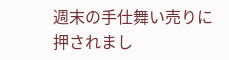週末の手仕舞い売りに押されまし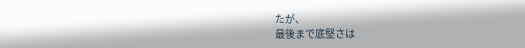たが、
最後まで底堅さは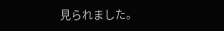見られました。